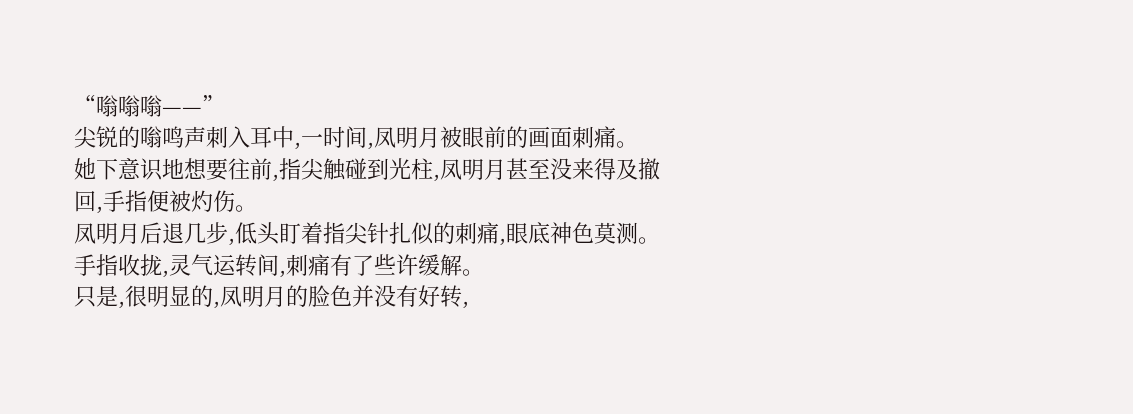“嗡嗡嗡——”
尖锐的嗡鸣声刺入耳中,一时间,凤明月被眼前的画面刺痛。
她下意识地想要往前,指尖触碰到光柱,凤明月甚至没来得及撤回,手指便被灼伤。
凤明月后退几步,低头盯着指尖针扎似的刺痛,眼底神色莫测。
手指收拢,灵气运转间,刺痛有了些许缓解。
只是,很明显的,凤明月的脸色并没有好转,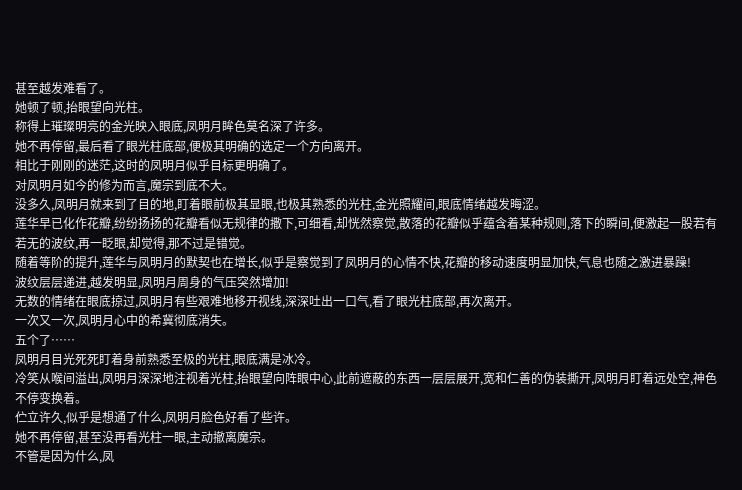甚至越发难看了。
她顿了顿,抬眼望向光柱。
称得上璀璨明亮的金光映入眼底,凤明月眸色莫名深了许多。
她不再停留,最后看了眼光柱底部,便极其明确的选定一个方向离开。
相比于刚刚的迷茫,这时的凤明月似乎目标更明确了。
对凤明月如今的修为而言,魔宗到底不大。
没多久,凤明月就来到了目的地,盯着眼前极其显眼,也极其熟悉的光柱,金光照耀间,眼底情绪越发晦涩。
莲华早已化作花瓣,纷纷扬扬的花瓣看似无规律的撒下,可细看,却恍然察觉,散落的花瓣似乎蕴含着某种规则,落下的瞬间,便激起一股若有若无的波纹,再一眨眼,却觉得,那不过是错觉。
随着等阶的提升,莲华与凤明月的默契也在增长,似乎是察觉到了凤明月的心情不快,花瓣的移动速度明显加快,气息也随之激进暴躁!
波纹层层递进,越发明显,凤明月周身的气压突然增加!
无数的情绪在眼底掠过,凤明月有些艰难地移开视线,深深吐出一口气,看了眼光柱底部,再次离开。
一次又一次,凤明月心中的希冀彻底消失。
五个了……
凤明月目光死死盯着身前熟悉至极的光柱,眼底满是冰冷。
冷笑从喉间溢出,凤明月深深地注视着光柱,抬眼望向阵眼中心,此前遮蔽的东西一层层展开,宽和仁善的伪装撕开,凤明月盯着远处空,神色不停变换着。
伫立许久,似乎是想通了什么,凤明月脸色好看了些许。
她不再停留,甚至没再看光柱一眼,主动撤离魔宗。
不管是因为什么,凤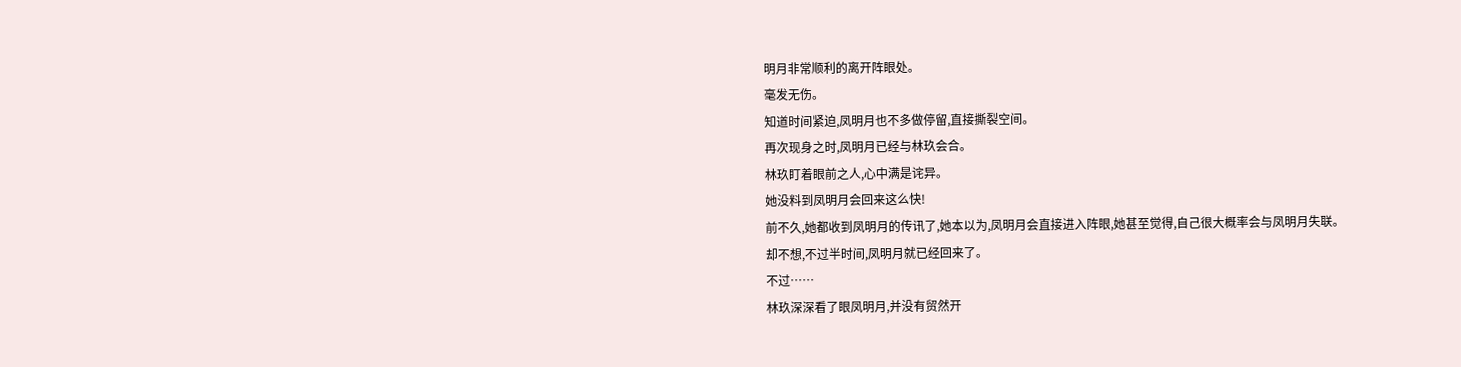明月非常顺利的离开阵眼处。
毫发无伤。
知道时间紧迫,凤明月也不多做停留,直接撕裂空间。
再次现身之时,凤明月已经与林玖会合。
林玖盯着眼前之人,心中满是诧异。
她没料到凤明月会回来这么快!
前不久,她都收到凤明月的传讯了,她本以为,凤明月会直接进入阵眼,她甚至觉得,自己很大概率会与凤明月失联。
却不想,不过半时间,凤明月就已经回来了。
不过……
林玖深深看了眼凤明月,并没有贸然开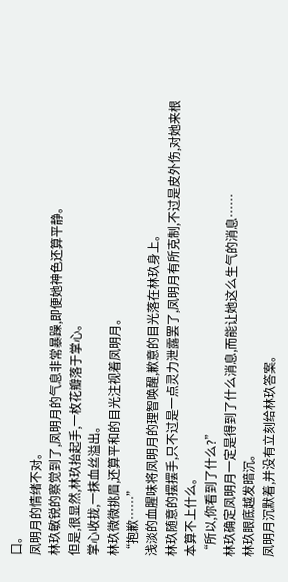口。
凤明月的情绪不对。
林玖敏锐的察觉到了,凤明月的气息非常暴躁,即便她神色还算平静。
但是,很显然,林玖抬起手,一枚花瓣落于掌心。
掌心收拢,一抹血丝溢出。
林玖微微挑眉,还算平和的目光注视着凤明月。
“抱歉……”
浅淡的血腥味将凤明月的理智唤醒,歉意的目光落在林玖身上。
林玖随意的摆摆手,只不过是一点灵力泄露罢了,凤明月有所克制,不过是皮外伤,对她来根本算不上什么。
“所以,你看到了什么?”
林玖确定凤明月一定是得到了什么消息,而能让她这么生气的消息……
林玖眼底越发暗沉。
凤明月沉默着,并没有立刻给林玖答案。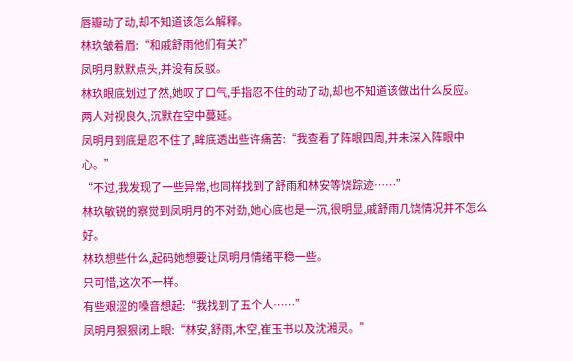唇瓣动了动,却不知道该怎么解释。
林玖皱着眉:“和戚舒雨他们有关?”
凤明月默默点头,并没有反驳。
林玖眼底划过了然,她叹了口气,手指忍不住的动了动,却也不知道该做出什么反应。
两人对视良久,沉默在空中蔓延。
凤明月到底是忍不住了,眸底透出些许痛苦:“我查看了阵眼四周,并未深入阵眼中心。”
“不过,我发现了一些异常,也同样找到了舒雨和林安等饶踪迹……”
林玖敏锐的察觉到凤明月的不对劲,她心底也是一沉,很明显,戚舒雨几饶情况并不怎么好。
林玖想些什么,起码她想要让凤明月情绪平稳一些。
只可惜,这次不一样。
有些艰涩的嗓音想起:“我找到了五个人……”
凤明月狠狠闭上眼:“林安,舒雨,木空,崔玉书以及沈湘灵。”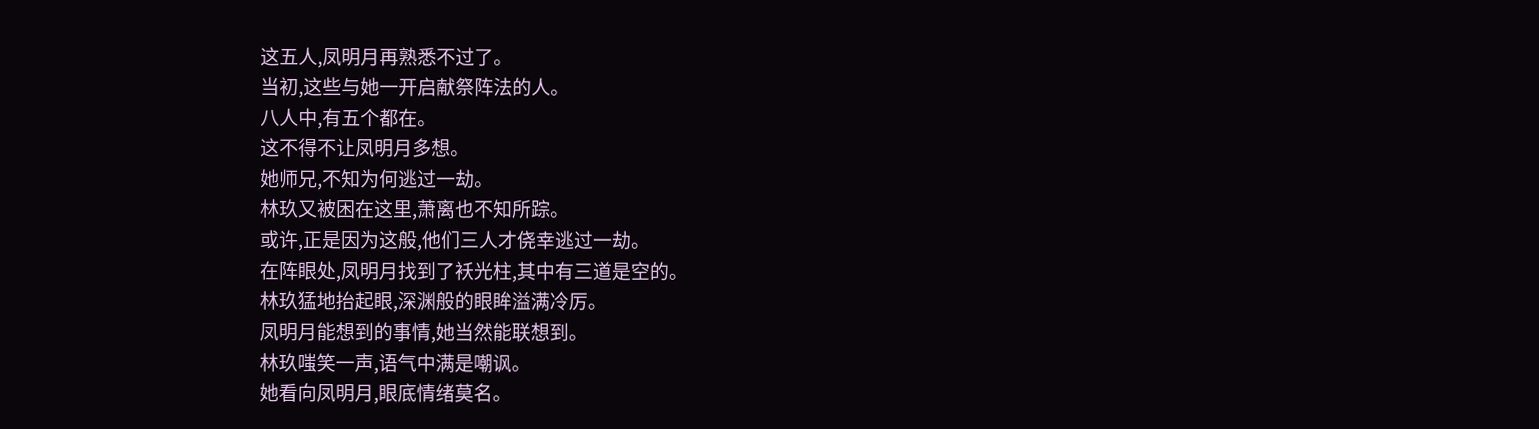这五人,凤明月再熟悉不过了。
当初,这些与她一开启献祭阵法的人。
八人中,有五个都在。
这不得不让凤明月多想。
她师兄,不知为何逃过一劫。
林玖又被困在这里,萧离也不知所踪。
或许,正是因为这般,他们三人才侥幸逃过一劫。
在阵眼处,凤明月找到了袄光柱,其中有三道是空的。
林玖猛地抬起眼,深渊般的眼眸溢满冷厉。
凤明月能想到的事情,她当然能联想到。
林玖嗤笑一声,语气中满是嘲讽。
她看向凤明月,眼底情绪莫名。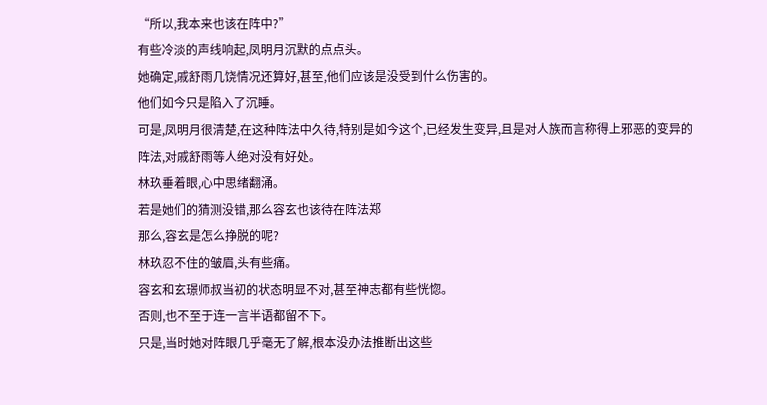“所以,我本来也该在阵中?”
有些冷淡的声线响起,凤明月沉默的点点头。
她确定,戚舒雨几饶情况还算好,甚至,他们应该是没受到什么伤害的。
他们如今只是陷入了沉睡。
可是,凤明月很清楚,在这种阵法中久待,特别是如今这个,已经发生变异,且是对人族而言称得上邪恶的变异的阵法,对戚舒雨等人绝对没有好处。
林玖垂着眼,心中思绪翻涌。
若是她们的猜测没错,那么容玄也该待在阵法郑
那么,容玄是怎么挣脱的呢?
林玖忍不住的皱眉,头有些痛。
容玄和玄璟师叔当初的状态明显不对,甚至神志都有些恍惚。
否则,也不至于连一言半语都留不下。
只是,当时她对阵眼几乎毫无了解,根本没办法推断出这些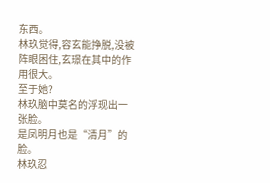东西。
林玖觉得,容玄能挣脱,没被阵眼困住,玄璟在其中的作用很大。
至于她?
林玖脑中莫名的浮现出一张脸。
是凤明月也是“清月”的脸。
林玖忍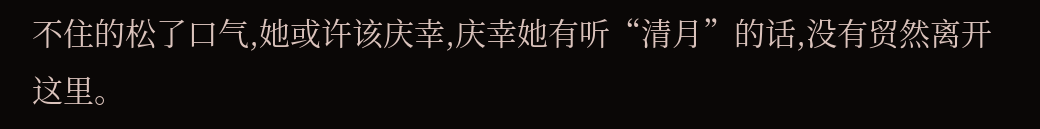不住的松了口气,她或许该庆幸,庆幸她有听“清月”的话,没有贸然离开这里。